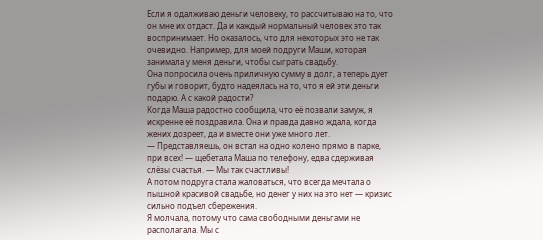Если я одалживаю деньги человеку, то рассчитываю на то, что он мне их отдаст. Да и каждый нормальный человек это так воспринимает. Но оказалось, что для некоторых это не так очевидно. Например, для моей подруги Маши, которая занимала у меня деньги, чтобы сыграть свадьбу.
Она попросила очень приличную сумму в долг, а теперь дует губы и говорит, будто надеялась на то, что я ей эти деньги подарю. А с какой радости?
Когда Маша радостно сообщила, что её позвали замуж, я искренне её поздравила. Она и правда давно ждала, когда жених дозреет, да и вместе они уже много лет.
— Представляешь, он встал на одно колено прямо в парке, при всех! — щебетала Маша по телефону, едва сдерживая слёзы счастья. — Мы так счастливы!
А потом подруга стала жаловаться, что всегда мечтала о пышной красивой свадьбе, но денег у них на это нет — кризис сильно подъел сбережения.
Я молчала, потому что сама свободными деньгами не располагала. Мы с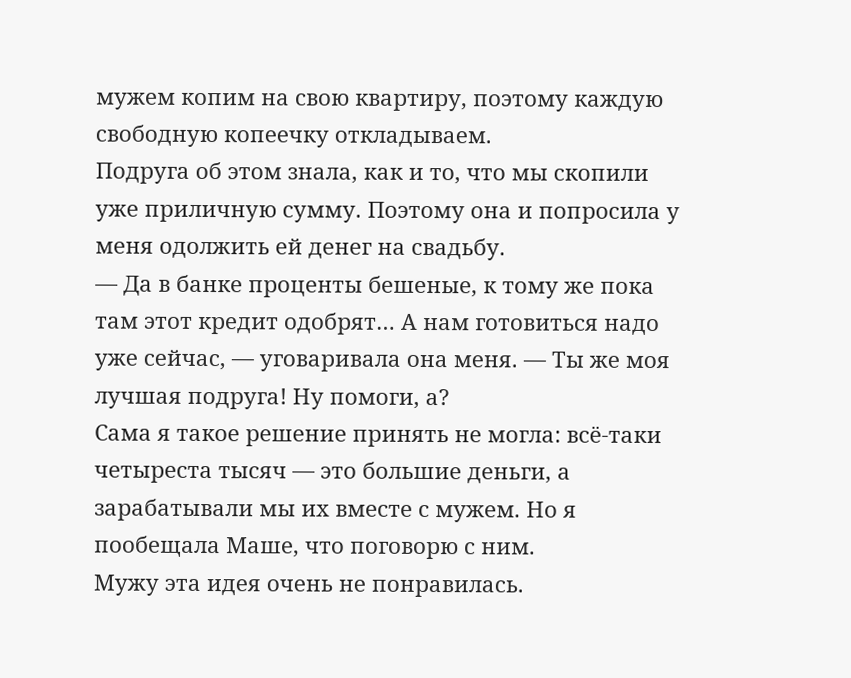мужем копим на свою квартиру, поэтому каждую свободную копеечку откладываем.
Подруга об этом знала, как и то, что мы скопили уже приличную сумму. Поэтому она и попросила у меня одолжить ей денег на свадьбу.
— Да в банке проценты бешеные, к тому же пока там этот кредит одобрят… А нам готовиться надо уже сейчас, — уговаривала она меня. — Ты же моя лучшая подруга! Ну помоги, а?
Сама я такое решение принять не могла: всё‑таки четыреста тысяч — это большие деньги, а зарабатывали мы их вместе с мужем. Но я пообещала Маше, что поговорю с ним.
Мужу эта идея очень не понравилась.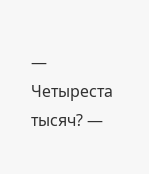— Четыреста тысяч? —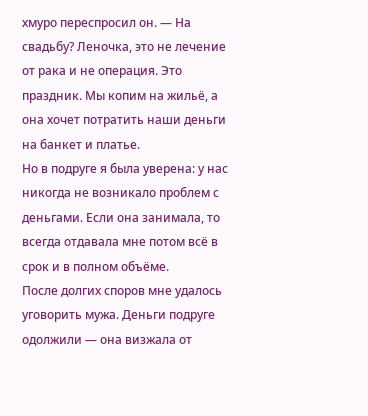хмуро переспросил он. — На свадьбу? Леночка, это не лечение от рака и не операция. Это праздник. Мы копим на жильё, а она хочет потратить наши деньги на банкет и платье.
Но в подруге я была уверена: у нас никогда не возникало проблем с деньгами. Если она занимала, то всегда отдавала мне потом всё в срок и в полном объёме.
После долгих споров мне удалось уговорить мужа. Деньги подруге одолжили — она визжала от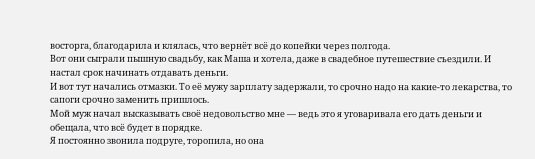восторга, благодарила и клялась, что вернёт всё до копейки через полгода.
Вот они сыграли пышную свадьбу, как Маша и хотела, даже в свадебное путешествие съездили. И настал срок начинать отдавать деньги.
И вот тут начались отмазки. То её мужу зарплату задержали, то срочно надо на какие‑то лекарства, то сапоги срочно заменить пришлось.
Мой муж начал высказывать своё недовольство мне — ведь это я уговаривала его дать деньги и обещала, что всё будет в порядке.
Я постоянно звонила подруге, торопила, но она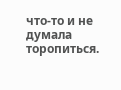что‑то и не думала торопиться.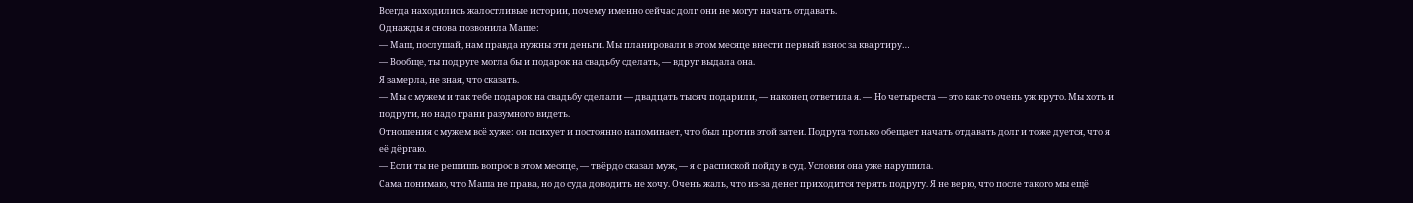Всегда находились жалостливые истории, почему именно сейчас долг они не могут начать отдавать.
Однажды я снова позвонила Маше:
— Маш, послушай, нам правда нужны эти деньги. Мы планировали в этом месяце внести первый взнос за квартиру…
— Вообще, ты подруге могла бы и подарок на свадьбу сделать, — вдруг выдала она.
Я замерла, не зная, что сказать.
— Мы с мужем и так тебе подарок на свадьбу сделали — двадцать тысяч подарили, — наконец ответила я. — Но четыреста — это как‑то очень уж круто. Мы хоть и подруги, но надо грани разумного видеть.
Отношения с мужем всё хуже: он психует и постоянно напоминает, что был против этой затеи. Подруга только обещает начать отдавать долг и тоже дуется, что я её дёргаю.
— Если ты не решишь вопрос в этом месяце, — твёрдо сказал муж, — я с распиской пойду в суд. Условия она уже нарушила.
Сама понимаю, что Маша не права, но до суда доводить не хочу. Очень жаль, что из‑за денег приходится терять подругу. Я не верю, что после такого мы ещё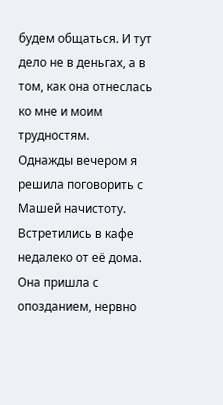будем общаться. И тут дело не в деньгах, а в том, как она отнеслась ко мне и моим трудностям.
Однажды вечером я решила поговорить с Машей начистоту. Встретились в кафе недалеко от её дома. Она пришла с опозданием, нервно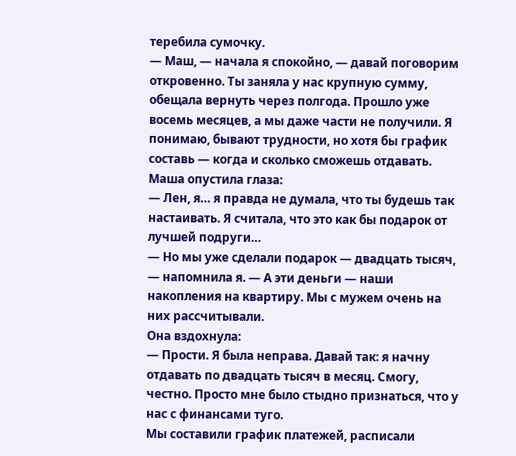теребила сумочку.
— Маш, — начала я спокойно, — давай поговорим откровенно. Ты заняла у нас крупную сумму, обещала вернуть через полгода. Прошло уже восемь месяцев, а мы даже части не получили. Я понимаю, бывают трудности, но хотя бы график составь — когда и сколько сможешь отдавать.
Маша опустила глаза:
— Лен, я… я правда не думала, что ты будешь так настаивать. Я считала, что это как бы подарок от лучшей подруги…
— Но мы уже сделали подарок — двадцать тысяч, — напомнила я. — А эти деньги — наши накопления на квартиру. Мы с мужем очень на них рассчитывали.
Она вздохнула:
— Прости. Я была неправа. Давай так: я начну отдавать по двадцать тысяч в месяц. Смогу, честно. Просто мне было стыдно признаться, что у нас с финансами туго.
Мы составили график платежей, расписали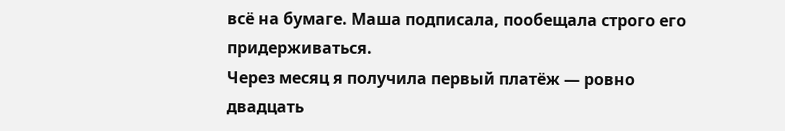всё на бумаге. Маша подписала, пообещала строго его придерживаться.
Через месяц я получила первый платёж — ровно двадцать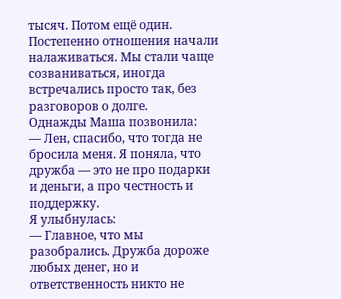тысяч. Потом ещё один. Постепенно отношения начали налаживаться. Мы стали чаще созваниваться, иногда встречались просто так, без разговоров о долге.
Однажды Маша позвонила:
— Лен, спасибо, что тогда не бросила меня. Я поняла, что дружба — это не про подарки и деньги, а про честность и поддержку.
Я улыбнулась:
— Главное, что мы разобрались. Дружба дороже любых денег, но и ответственность никто не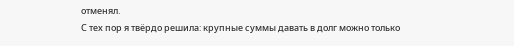отменял.
С тех пор я твёрдо решила: крупные суммы давать в долг можно только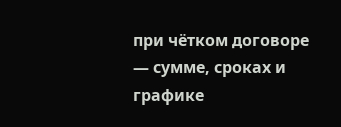при чётком договоре — сумме, сроках и графике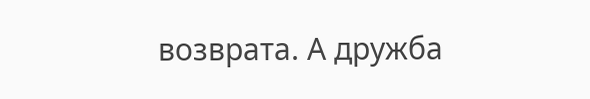возврата. А дружба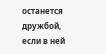останется дружбой, если в ней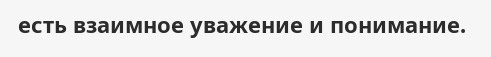есть взаимное уважение и понимание.